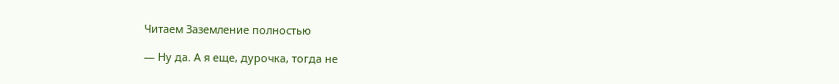Читаем Заземление полностью

— Ну да. А я еще, дурочка, тогда не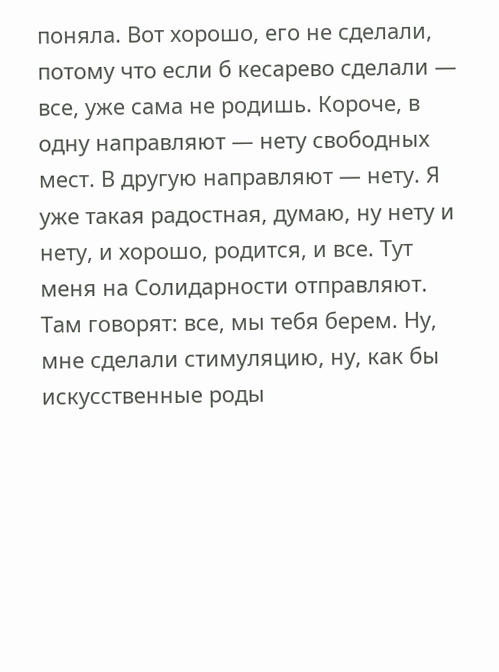поняла. Вот хорошо, его не сделали, потому что если б кесарево сделали — все, уже сама не родишь. Короче, в одну направляют — нету свободных мест. В другую направляют — нету. Я уже такая радостная, думаю, ну нету и нету, и хорошо, родится, и все. Тут меня на Солидарности отправляют. Там говорят: все, мы тебя берем. Ну, мне сделали стимуляцию, ну, как бы искусственные роды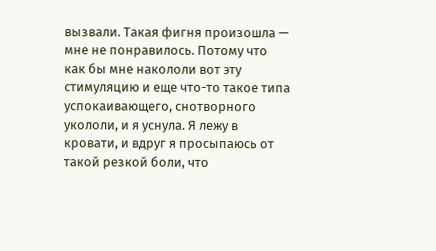вызвали. Такая фигня произошла — мне не понравилось. Потому что как бы мне накололи вот эту стимуляцию и еще что-то такое типа успокаивающего, снотворного укололи, и я уснула. Я лежу в кровати, и вдруг я просыпаюсь от такой резкой боли, что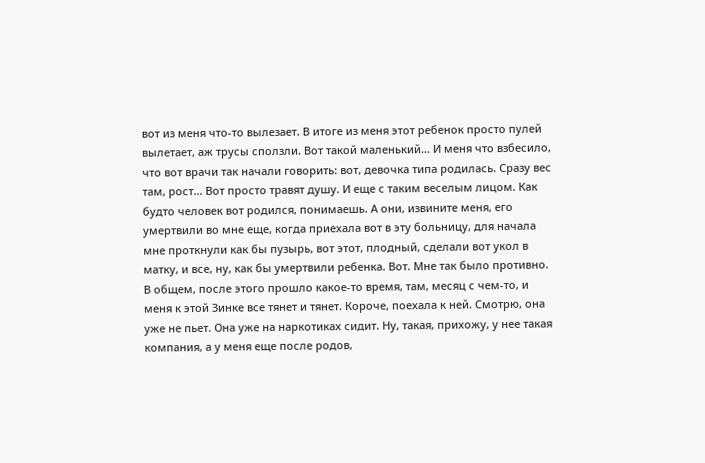вот из меня что-то вылезает. В итоге из меня этот ребенок просто пулей вылетает, аж трусы сползли. Вот такой маленький… И меня что взбесило, что вот врачи так начали говорить: вот, девочка типа родилась. Сразу вес там, рост… Вот просто травят душу. И еще с таким веселым лицом. Как будто человек вот родился, понимаешь. А они, извините меня, его умертвили во мне еще, когда приехала вот в эту больницу, для начала мне проткнули как бы пузырь, вот этот, плодный, сделали вот укол в матку, и все, ну, как бы умертвили ребенка. Вот. Мне так было противно. В общем, после этого прошло какое-то время, там, месяц с чем-то, и меня к этой Зинке все тянет и тянет. Короче, поехала к ней. Смотрю, она уже не пьет. Она уже на наркотиках сидит. Ну, такая, прихожу, у нее такая компания, а у меня еще после родов,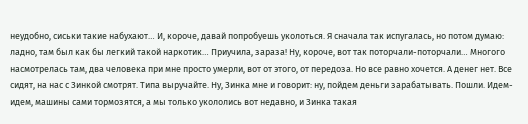неудобно, сиськи такие набухают… И, короче, давай попробуешь уколоться. Я сначала так испугалась, но потом думаю: ладно, там был как бы легкий такой наркотик… Приучила, зараза! Ну, короче, вот так поторчали-поторчали… Многого насмотрелась там, два человека при мне просто умерли, вот от этого, от передоза. Но все равно хочется. А денег нет. Все сидят, на нас с Зинкой смотрят. Типа выручайте. Ну, Зинка мне и говорит: ну, пойдем деньги зарабатывать. Пошли. Идем-идем, машины сами тормозятся, а мы только укололись вот недавно, и Зинка такая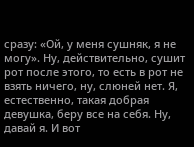сразу: «Ой, у меня сушняк, я не могу». Ну, действительно, сушит рот после этого, то есть в рот не взять ничего, ну, слюней нет. Я, естественно, такая добрая девушка, беру все на себя. Ну, давай я. И вот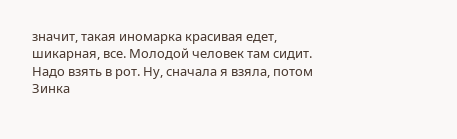значит, такая иномарка красивая едет, шикарная, все. Молодой человек там сидит. Надо взять в рот. Ну, сначала я взяла, потом Зинка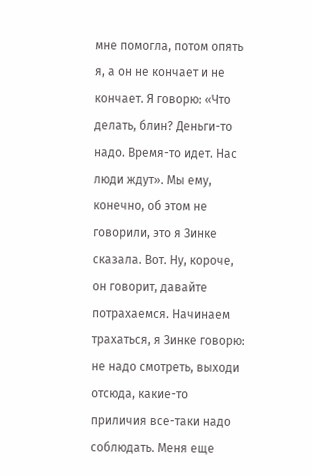мне помогла, потом опять я, а он не кончает и не кончает. Я говорю: «Что делать, блин? Деньги-то надо. Время-то идет. Нас люди ждут». Мы ему, конечно, об этом не говорили, это я Зинке сказала. Вот. Ну, короче, он говорит, давайте потрахаемся. Начинаем трахаться, я Зинке говорю: не надо смотреть, выходи отсюда, какие-то приличия все-таки надо соблюдать. Меня еще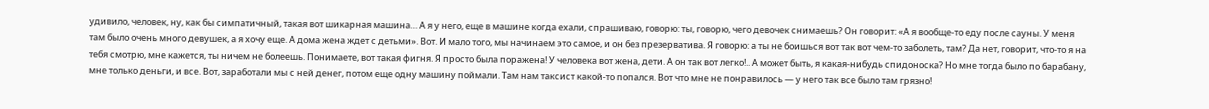удивило, человек, ну, как бы симпатичный, такая вот шикарная машина… А я у него, еще в машине когда ехали, спрашиваю, говорю: ты, говорю, чего девочек снимаешь? Он говорит: «А я вообще-то еду после сауны. У меня там было очень много девушек, а я хочу еще. А дома жена ждет с детьми». Вот. И мало того, мы начинаем это самое, и он без презерватива. Я говорю: а ты не боишься вот так вот чем-то заболеть, там? Да нет, говорит, что-то я на тебя смотрю, мне кажется, ты ничем не болеешь. Понимаете, вот такая фигня. Я просто была поражена! У человека вот жена, дети. А он так вот легко!.. А может быть, я какая-нибудь спидоноска? Но мне тогда было по барабану, мне только деньги, и все. Вот, заработали мы с ней денег, потом еще одну машину поймали. Там нам таксист какой-то попался. Вот что мне не понравилось — у него так все было там грязно!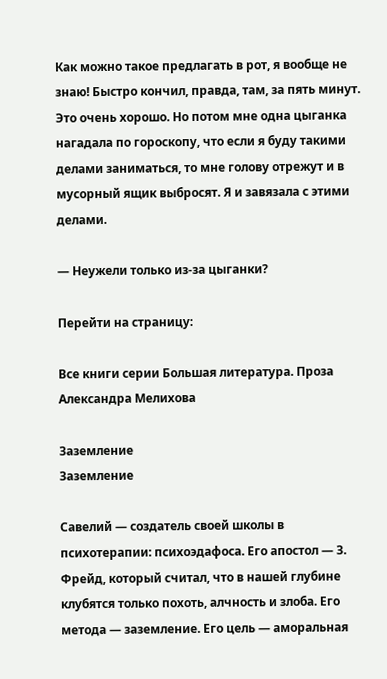Как можно такое предлагать в рот, я вообще не знаю! Быстро кончил, правда, там, за пять минут. Это очень хорошо. Но потом мне одна цыганка нагадала по гороскопу, что если я буду такими делами заниматься, то мне голову отрежут и в мусорный ящик выбросят. Я и завязала с этими делами.

— Неужели только из-за цыганки?

Перейти на страницу:

Все книги серии Большая литература. Проза Александра Мелихова

Заземление
Заземление

Савелий — создатель своей школы в психотерапии: психоэдафоса. Его апостол — З. Фрейд, который считал, что в нашей глубине клубятся только похоть, алчность и злоба. Его метода — заземление. Его цель — аморальная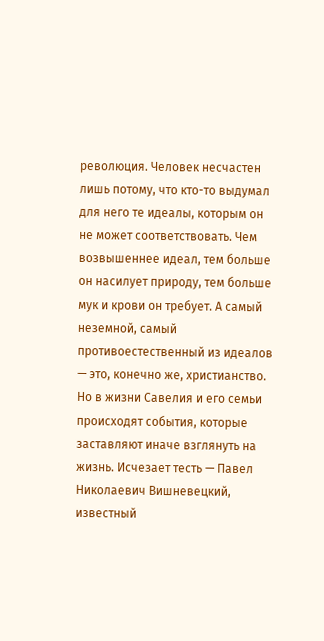революция. Человек несчастен лишь потому, что кто-то выдумал для него те идеалы, которым он не может соответствовать. Чем возвышеннее идеал, тем больше он насилует природу, тем больше мук и крови он требует. А самый неземной, самый противоестественный из идеалов — это, конечно же, христианство. Но в жизни Савелия и его семьи происходят события, которые заставляют иначе взглянуть на жизнь. Исчезает тесть — Павел Николаевич Вишневецкий, известный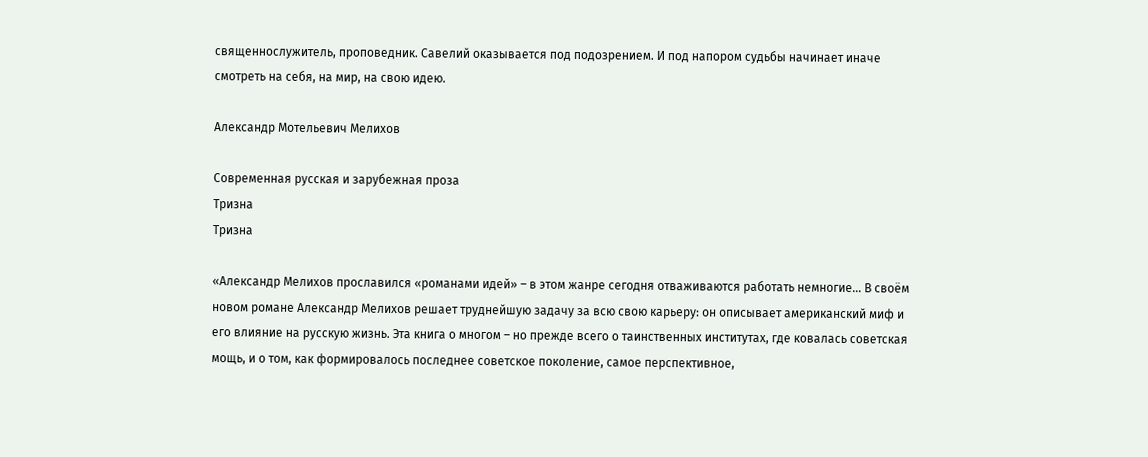священнослужитель, проповедник. Савелий оказывается под подозрением. И под напором судьбы начинает иначе смотреть на себя, на мир, на свою идею.

Александр Мотельевич Мелихов

Современная русская и зарубежная проза
Тризна
Тризна

«Александр Мелихов прославился «романами идей» – в этом жанре сегодня отваживаются работать немногие… В своём новом романе Александр Мелихов решает труднейшую задачу за всю свою карьеру: он описывает американский миф и его влияние на русскую жизнь. Эта книга о многом – но прежде всего о таинственных институтах, где ковалась советская мощь, и о том, как формировалось последнее советское поколение, самое перспективное,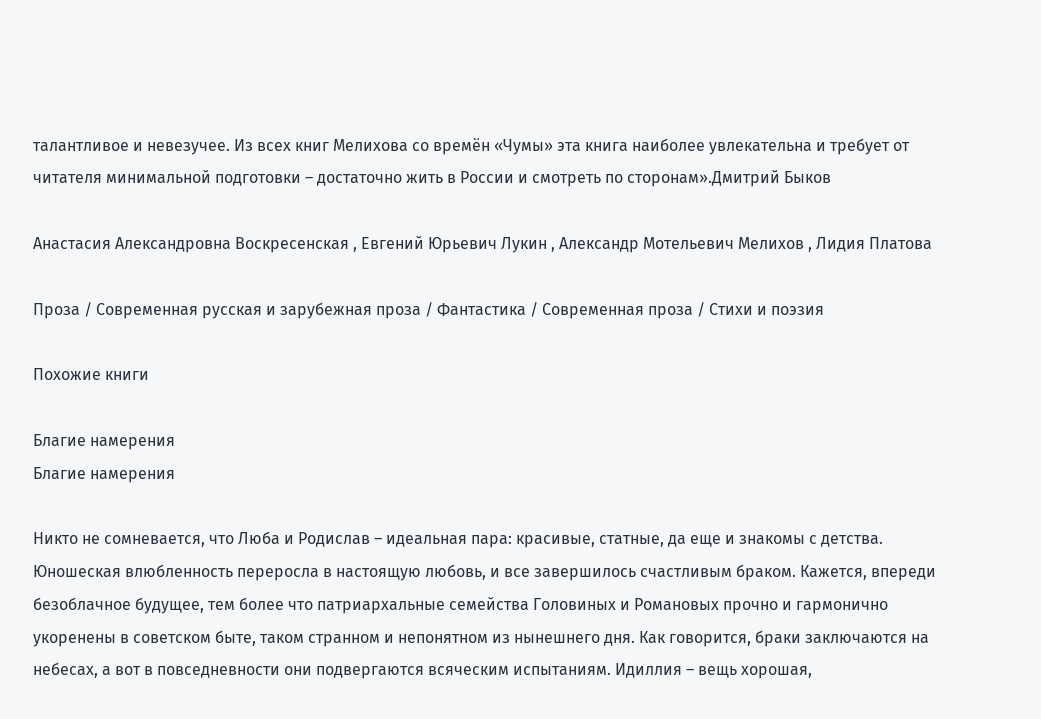талантливое и невезучее. Из всех книг Мелихова со времён «Чумы» эта книга наиболее увлекательна и требует от читателя минимальной подготовки – достаточно жить в России и смотреть по сторонам».Дмитрий Быков

Анастасия Александровна Воскресенская , Евгений Юрьевич Лукин , Александр Мотельевич Мелихов , Лидия Платова

Проза / Современная русская и зарубежная проза / Фантастика / Современная проза / Стихи и поэзия

Похожие книги

Благие намерения
Благие намерения

Никто не сомневается, что Люба и Родислав – идеальная пара: красивые, статные, да еще и знакомы с детства. Юношеская влюбленность переросла в настоящую любовь, и все завершилось счастливым браком. Кажется, впереди безоблачное будущее, тем более что патриархальные семейства Головиных и Романовых прочно и гармонично укоренены в советском быте, таком странном и непонятном из нынешнего дня. Как говорится, браки заключаются на небесах, а вот в повседневности они подвергаются всяческим испытаниям. Идиллия – вещь хорошая,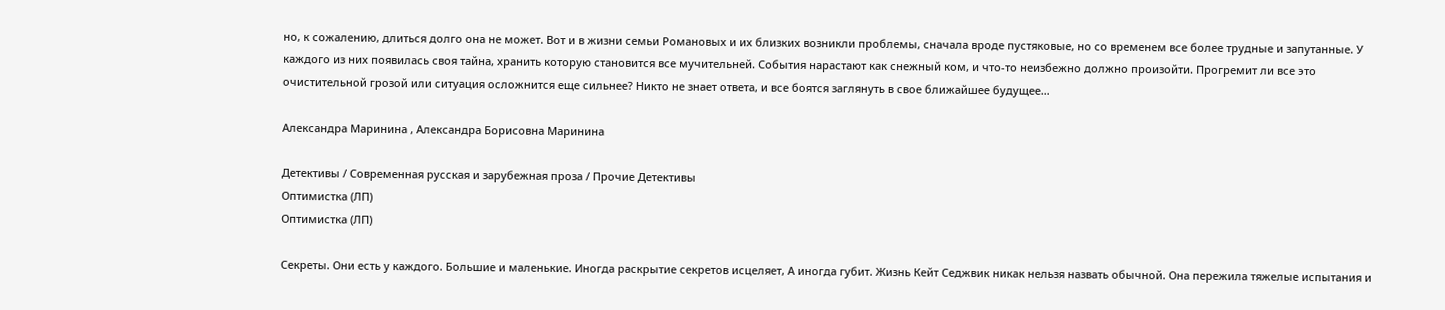но, к сожалению, длиться долго она не может. Вот и в жизни семьи Романовых и их близких возникли проблемы, сначала вроде пустяковые, но со временем все более трудные и запутанные. У каждого из них появилась своя тайна, хранить которую становится все мучительней. События нарастают как снежный ком, и что-то неизбежно должно произойти. Прогремит ли все это очистительной грозой или ситуация осложнится еще сильнее? Никто не знает ответа, и все боятся заглянуть в свое ближайшее будущее…

Александра Маринина , Александра Борисовна Маринина

Детективы / Современная русская и зарубежная проза / Прочие Детективы
Оптимистка (ЛП)
Оптимистка (ЛП)

Секреты. Они есть у каждого. Большие и маленькие. Иногда раскрытие секретов исцеляет, А иногда губит. Жизнь Кейт Седжвик никак нельзя назвать обычной. Она пережила тяжелые испытания и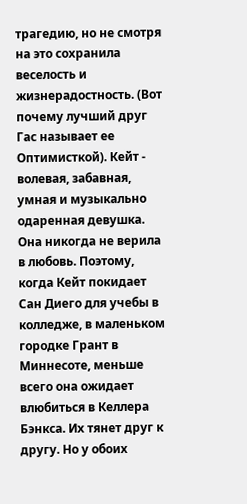трагедию, но не смотря на это сохранила веселость и жизнерадостность. (Вот почему лучший друг Гас называет ее Оптимисткой). Кейт - волевая, забавная, умная и музыкально одаренная девушка. Она никогда не верила в любовь. Поэтому, когда Кейт покидает Сан Диего для учебы в колледже, в маленьком городке Грант в Миннесоте, меньше всего она ожидает влюбиться в Келлера Бэнкса. Их тянет друг к другу. Но у обоих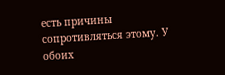есть причины сопротивляться этому. У обоих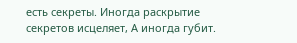есть секреты. Иногда раскрытие секретов исцеляет, А иногда губит.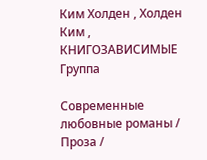Ким Холден , Холден Ким , КНИГОЗАВИСИМЫЕ Группа

Современные любовные романы / Проза /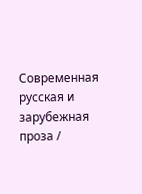Современная русская и зарубежная проза /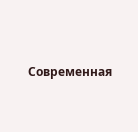Современная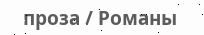проза / Романы